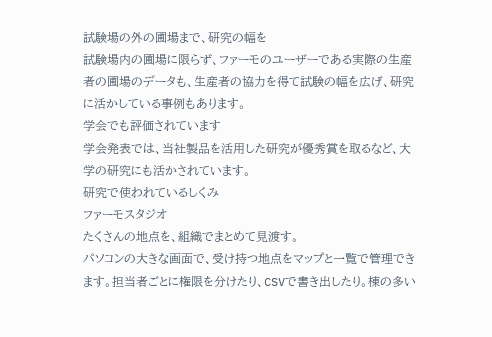試験場の外の圃場まで、研究の幅を
試験場内の圃場に限らず、ファーモのユーザーである実際の生産者の圃場のデータも、生産者の協力を得て試験の幅を広げ、研究に活かしている事例もあります。
学会でも評価されています
学会発表では、当社製品を活用した研究が優秀賞を取るなど、大学の研究にも活かされています。
研究で使われているしくみ
ファーモスタジオ
たくさんの地点を、組織でまとめて見渡す。
パソコンの大きな画面で、受け持つ地点をマップと一覧で管理できます。担当者ごとに権限を分けたり、CSVで書き出したり。棟の多い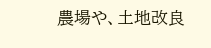農場や、土地改良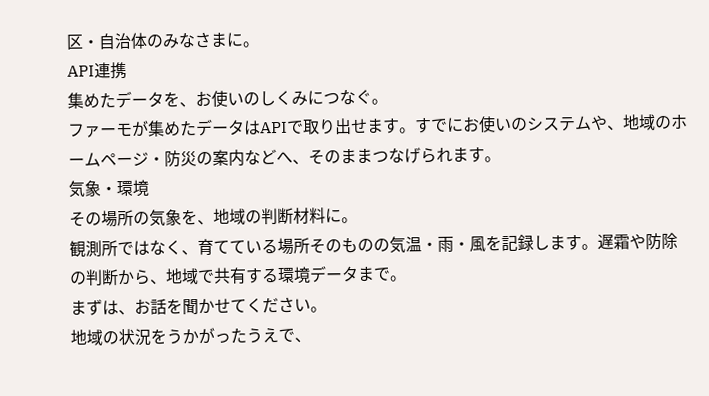区・自治体のみなさまに。
API連携
集めたデータを、お使いのしくみにつなぐ。
ファーモが集めたデータはAPIで取り出せます。すでにお使いのシステムや、地域のホームページ・防災の案内などへ、そのままつなげられます。
気象・環境
その場所の気象を、地域の判断材料に。
観測所ではなく、育てている場所そのものの気温・雨・風を記録します。遅霜や防除の判断から、地域で共有する環境データまで。
まずは、お話を聞かせてください。
地域の状況をうかがったうえで、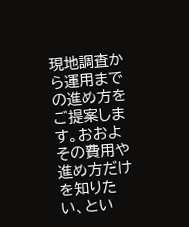現地調査から運用までの進め方をご提案します。おおよその費用や進め方だけを知りたい、とい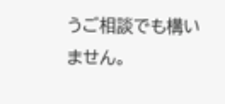うご相談でも構いません。